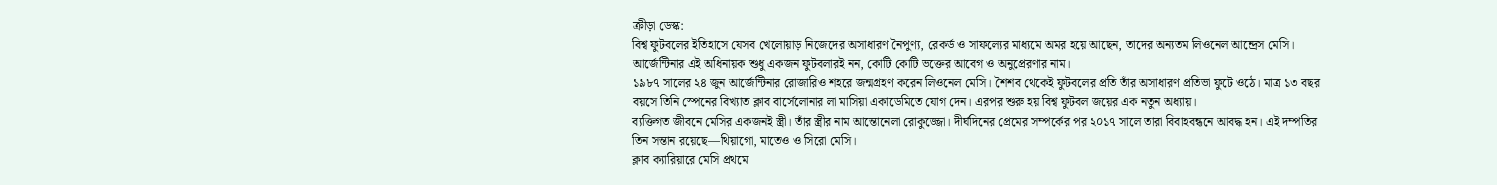ক্রীড়া ডেস্ক:
বিশ্ব ফুটবলের ইতিহাসে যেসব খেলোয়াড় নিজেদের অসাধারণ নৈপুণ্য, রেকর্ড ও সাফল্যের মাধ্যমে অমর হয়ে আছেন, তাদের অন্যতম লিওনেল আন্দ্রেস মেসি। আর্জেন্টিনার এই অধিনায়ক শুধু একজন ফুটবলারই নন, কোটি কোটি ভক্তের আবেগ ও অনুপ্রেরণার নাম।
১৯৮৭ সালের ২৪ জুন আর্জেন্টিনার রোজারিও শহরে জন্মগ্রহণ করেন লিওনেল মেসি। শৈশব থেকেই ফুটবলের প্রতি তাঁর অসাধারণ প্রতিভা ফুটে ওঠে। মাত্র ১৩ বছর বয়সে তিনি স্পেনের বিখ্যাত ক্লাব বার্সেলোনার লা মাসিয়া একাডেমিতে যোগ দেন। এরপর শুরু হয় বিশ্ব ফুটবল জয়ের এক নতুন অধ্যায়।
ব্যক্তিগত জীবনে মেসির একজনই স্ত্রী। তাঁর স্ত্রীর নাম আন্তোনেলা রোকুজ্জো। দীর্ঘদিনের প্রেমের সম্পর্কের পর ২০১৭ সালে তারা বিবাহবন্ধনে আবদ্ধ হন। এই দম্পতির তিন সন্তান রয়েছে—থিয়াগো, মাতেও ও সিরো মেসি।
ক্লাব ক্যারিয়ারে মেসি প্রথমে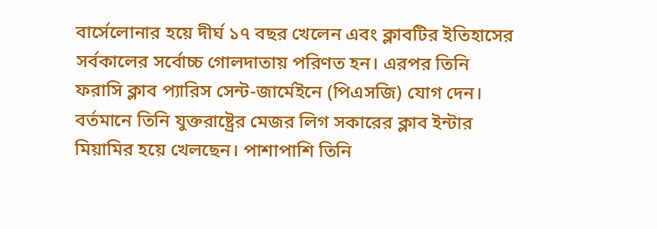বার্সেলোনার হয়ে দীর্ঘ ১৭ বছর খেলেন এবং ক্লাবটির ইতিহাসের সর্বকালের সর্বোচ্চ গোলদাতায় পরিণত হন। এরপর তিনি ফরাসি ক্লাব প্যারিস সেন্ট-জার্মেইনে (পিএসজি) যোগ দেন। বর্তমানে তিনি যুক্তরাষ্ট্রের মেজর লিগ সকারের ক্লাব ইন্টার মিয়ামির হয়ে খেলছেন। পাশাপাশি তিনি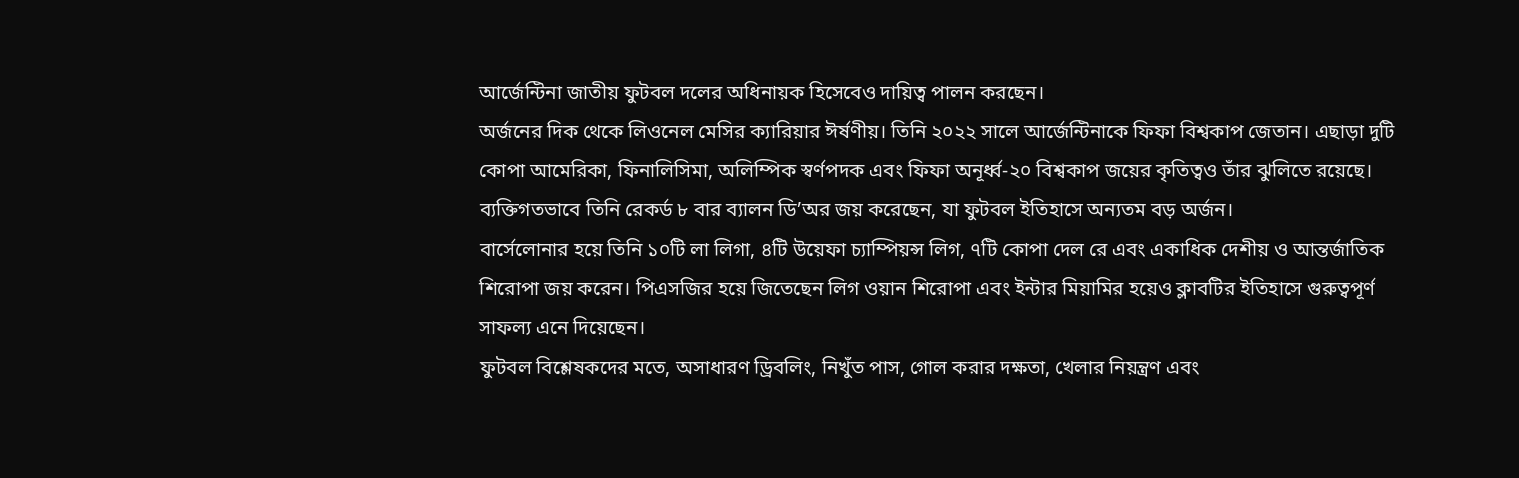আর্জেন্টিনা জাতীয় ফুটবল দলের অধিনায়ক হিসেবেও দায়িত্ব পালন করছেন।
অর্জনের দিক থেকে লিওনেল মেসির ক্যারিয়ার ঈর্ষণীয়। তিনি ২০২২ সালে আর্জেন্টিনাকে ফিফা বিশ্বকাপ জেতান। এছাড়া দুটি কোপা আমেরিকা, ফিনালিসিমা, অলিম্পিক স্বর্ণপদক এবং ফিফা অনূর্ধ্ব-২০ বিশ্বকাপ জয়ের কৃতিত্বও তাঁর ঝুলিতে রয়েছে। ব্যক্তিগতভাবে তিনি রেকর্ড ৮ বার ব্যালন ডি’অর জয় করেছেন, যা ফুটবল ইতিহাসে অন্যতম বড় অর্জন।
বার্সেলোনার হয়ে তিনি ১০টি লা লিগা, ৪টি উয়েফা চ্যাম্পিয়ন্স লিগ, ৭টি কোপা দেল রে এবং একাধিক দেশীয় ও আন্তর্জাতিক শিরোপা জয় করেন। পিএসজির হয়ে জিতেছেন লিগ ওয়ান শিরোপা এবং ইন্টার মিয়ামির হয়েও ক্লাবটির ইতিহাসে গুরুত্বপূর্ণ সাফল্য এনে দিয়েছেন।
ফুটবল বিশ্লেষকদের মতে, অসাধারণ ড্রিবলিং, নিখুঁত পাস, গোল করার দক্ষতা, খেলার নিয়ন্ত্রণ এবং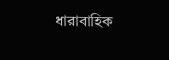ধারাবাহিক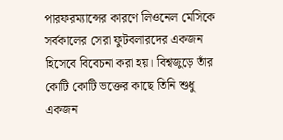পারফরম্যান্সের কারণে লিওনেল মেসিকে সর্বকালের সেরা ফুটবলারদের একজন হিসেবে বিবেচনা করা হয়। বিশ্বজুড়ে তাঁর কোটি কোটি ভক্তের কাছে তিনি শুধু একজন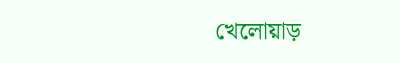খেলোয়াড়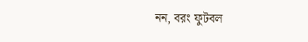নন, বরং ফুটবল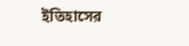ইতিহাসের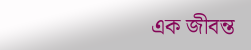এক জীবন্ত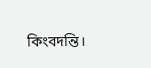কিংবদন্তি।